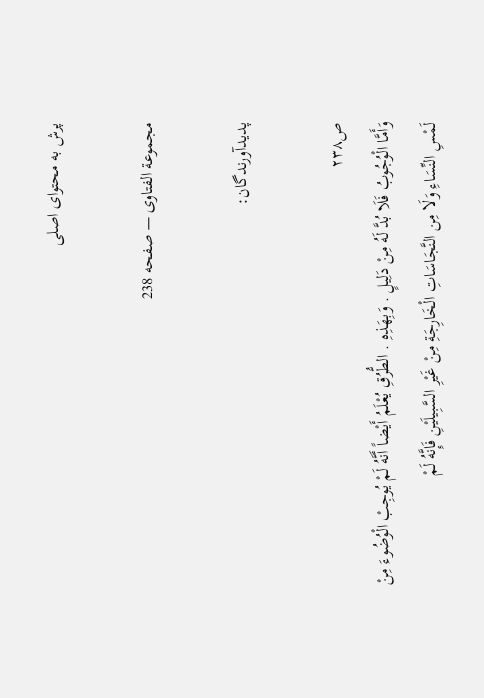پرش به محتوای اصلی

مجموعة الفتاوى — صفحه 238

پدیدآورندگان:

ص۲۳۸
وَأَمَّا الْوُجُوبُ فَلَا بُدَّ لَهُ مِنْ دَلِيلٍ . وَبِهَذِهِ . الطُّرُقِ يُعْلَمُ أَيْضاً أَنَّهُ لَمْ يُوجِبْ الْوُضُوءَ مِنْ لَمْسِ النِّسَاءِ وَلَا مِن النَّجَاسَاتِ الْخَارِجَةِ مِنْ غَيْرِ السَّبِيلَيْنِ فَإِنَّهُ لَمْ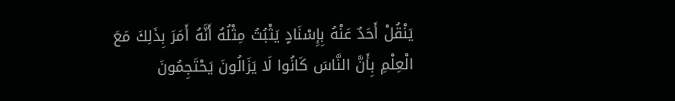يَنْقُلْ أَحَدٌ عَنْهُ بِإِسْنَادٍ يَثْبُتُ مِثْلُهُ أَنَّهُ أَمَرَ بِذَلِكَ مَعَ الْعِلْمِ بِأَنَّ النَّاسَ كَانُوا لَا يَزَالُونَ يَحْتَجِمُونَ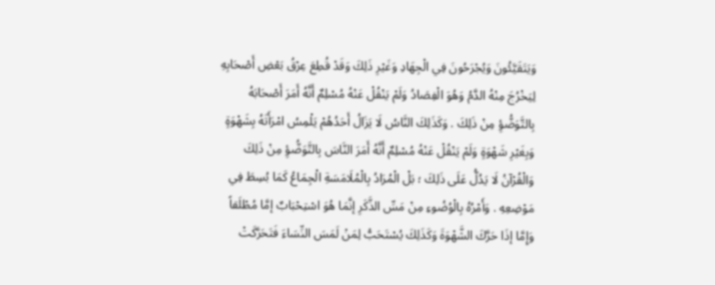وَيَتَقَيَّئُونَ وَيُجْرَحُونَ فِي الْجِهَادِ وَغَيْرِ ذَلِكَ وَقَدْ قُطِعَ عِرْقُ بَعْضِ أَصْحَابِهِ لِيَخْرُجَ مِنْهُ الدَّمُ وَهُوَ الْفِصَادُ وَلَمْ يَنْقُلْ عَنْهُ مُسْلِمٌ أَنَّهُ أَمَرَ أَصْحَابَهُ بِالتَّوَضُّؤِ مِنْ ذَلِكَ . وَكَذَلِكَ النَّاسُ لَا يَزَالُ أَحَدُهُمْ يَلْمِسُ امْرَأَتَهُ بِشَهْوَةٍ وَبِغَيْرِ شَهْوَةٍ وَلَمْ يَنْقُلْ عَنْهُ مُسْلِمٌ أَنَّهُ أَمَرَ النَّاسَ بِالتَّوَضُّؤِ مِنْ ذَلِكَ وَالْقُرْآنُ لَا يَدُلُّ عَلَى ذَلِكَ ؛ بَلْ الْمُرَادُ بِالْمُلَامَسَةِ الْجِمَاعُ كَمَا بُسِطَ فِي مَوْضِعِهِ . وَأَمْرُهُ بِالْوُضُوءِ مِنْ مَسِّ الذَّكَرِ إنَّمَا هُوَ اسْتِحْبَابٌ إمَّا مُطْلَقاً وَإِمَّا إذَا حَرَّكَ الشَّهْوَةَ وَكَذَلِكَ يُسْتَحَبُّ لِمَنْ لَمَسَ النِّسَاءَ فَتَحَرَّكَتْ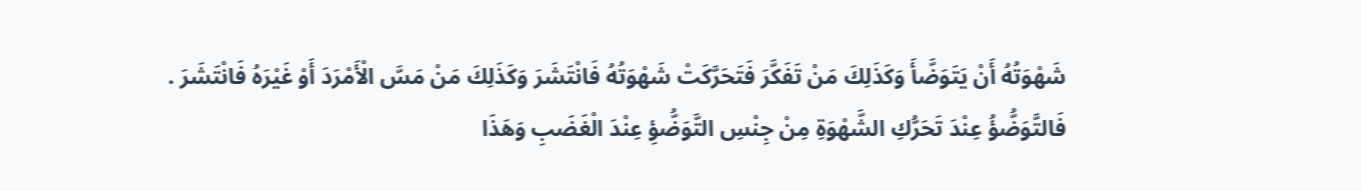شَهْوَتُهُ أَنْ يَتَوَضَّأَ وَكَذَلِكَ مَنْ تَفَكَّرَ فَتَحَرَّكَتْ شَهْوَتُهُ فَانْتَشَرَ وَكَذَلِكَ مَنْ مَسَّ الْأَمْرَدَ أَوْ غَيْرَهُ فَانْتَشَرَ . فَالتَّوَضُّؤُ عِنْدَ تَحَرُّكِ الشَّهْوَةِ مِنْ جِنْسِ التَّوَضُّؤِ عِنْدَ الْغَضَبِ وَهَذَا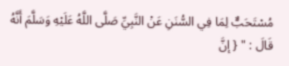مُسْتَحَبٌّ لِمَا فِي السُّنَنِ عَنْ النَّبِيِّ صَلَّى اللَّهُ عَلَيْهِ وَسَلَّمَ أَنَّهُ قَالَ : " { إنَّ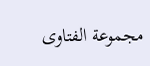مجموعة الفتاوى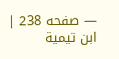— صفحه 238 | ابن تيمية